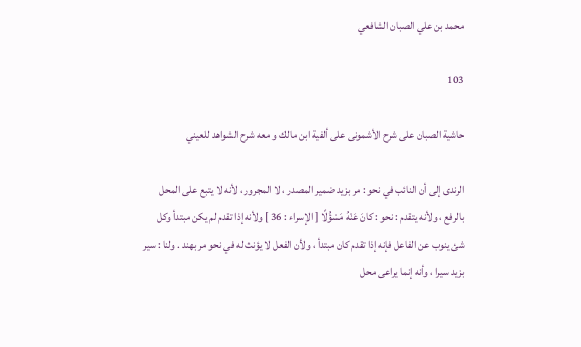محمد بن علي الصبان الشافعي

103

حاشية الصبان على شرح الأشمونى على ألفية ابن مالك و معه شرح الشواهد للعيني

الرندى إلى أن النائب في نحو : مر بزيد ضمير المصدر ، لا المجرور ، لأنه لا يتبع على المحل بالرفع ، ولأنه يتقدم : نحو : كانَ عَنْهُ مَسْؤُلًا [ الإسراء : 36 ] ولأنه إذا تقدم لم يكن مبتدأ وكل شئ ينوب عن الفاعل فإنه إذا تقدم كان مبتدأ ، ولأن الفعل لا يؤنث له في نحو مر بهند . ولنا : سير بزيد سيرا ، وأنه إنما يراعى محل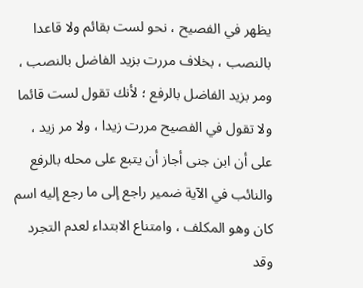يظهر في الفصيح ، نحو لست بقائم ولا قاعدا بالنصب ، بخلاف مررت بزيد الفاضل بالنصب ، ومر بزيد الفاضل بالرفع ؛ لأنك تقول لست قائما ولا تقول في الفصيح مررت زيدا ، ولا مر زيد ، على أن ابن جنى أجاز أن يتبع على محله بالرفع والنائب في الآية ضمير راجع إلى ما رجع إليه اسم كان وهو المكلف ، وامتناع الابتداء لعدم التجرد وقد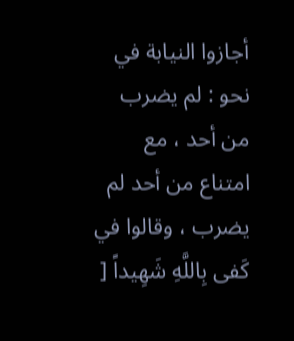أجازوا النيابة في نحو : لم يضرب من أحد ، مع امتناع من أحد لم يضرب ، وقالوا في كَفى بِاللَّهِ شَهِيداً [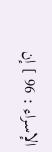الإسراء : 96 ] إن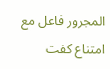المجرور فاعل مع امتناع كفت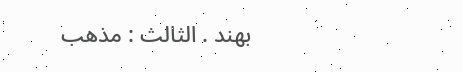بهند . الثالث : مذهب